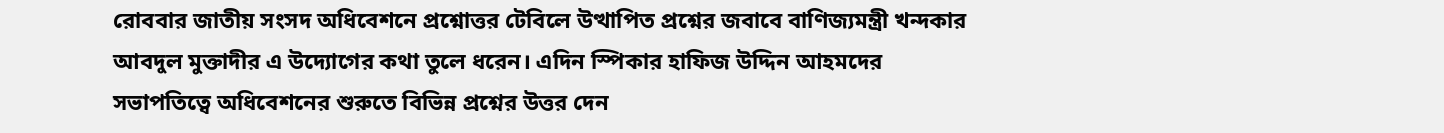রোববার জাতীয় সংসদ অধিবেশনে প্রশ্নোত্তর টেবিলে উত্থাপিত প্রশ্নের জবাবে বাণিজ্যমন্ত্রী খন্দকার আবদুল মুক্তাদীর এ উদ্যোগের কথা তুলে ধরেন। এদিন স্পিকার হাফিজ উদ্দিন আহমদের সভাপতিত্বে অধিবেশনের শুরুতে বিভিন্ন প্রশ্নের উত্তর দেন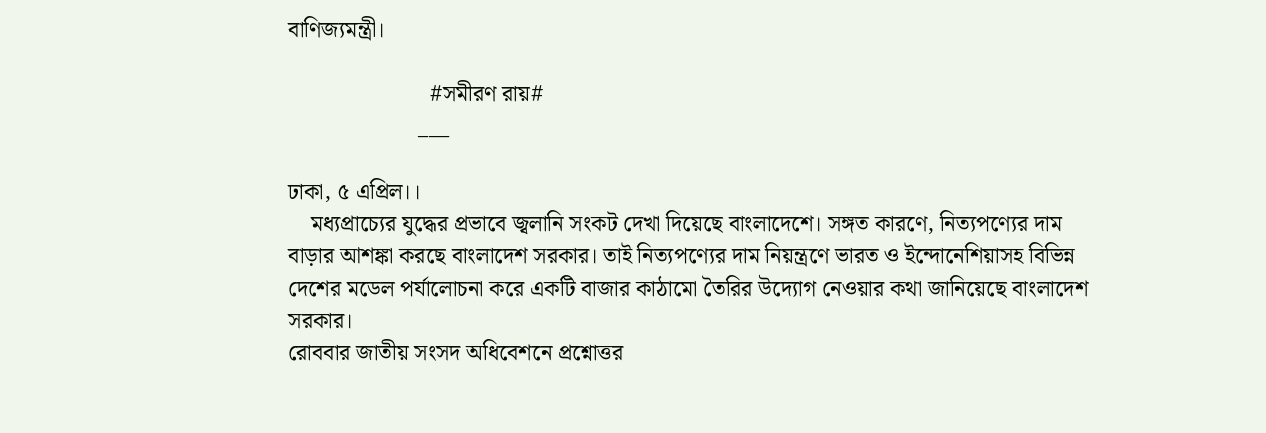বাণিজ্যমন্ত্রী।

                         #সমীরণ রায়#
                       ___

ঢাকা, ৫ এপ্রিল।।
    মধ্যপ্রাচ্যের যুদ্ধের প্রভাবে জ্বলানি সংকট দেখা দিয়েছে বাংলাদেশে। সঙ্গত কারণে, নিত্যপণ্যের দাম বাড়ার আশঙ্কা করছে বাংলাদেশ সরকার। তাই নিত্যপণ্যের দাম নিয়ন্ত্রণে ভারত ও ইন্দোনেশিয়াসহ বিভিন্ন দেশের মডেল পর্যালোচনা করে একটি বাজার কাঠামো তৈরির উদ্যোগ নেওয়ার কথা জানিয়েছে বাংলাদেশ সরকার।
রোববার জাতীয় সংসদ অধিবেশনে প্রশ্নোত্তর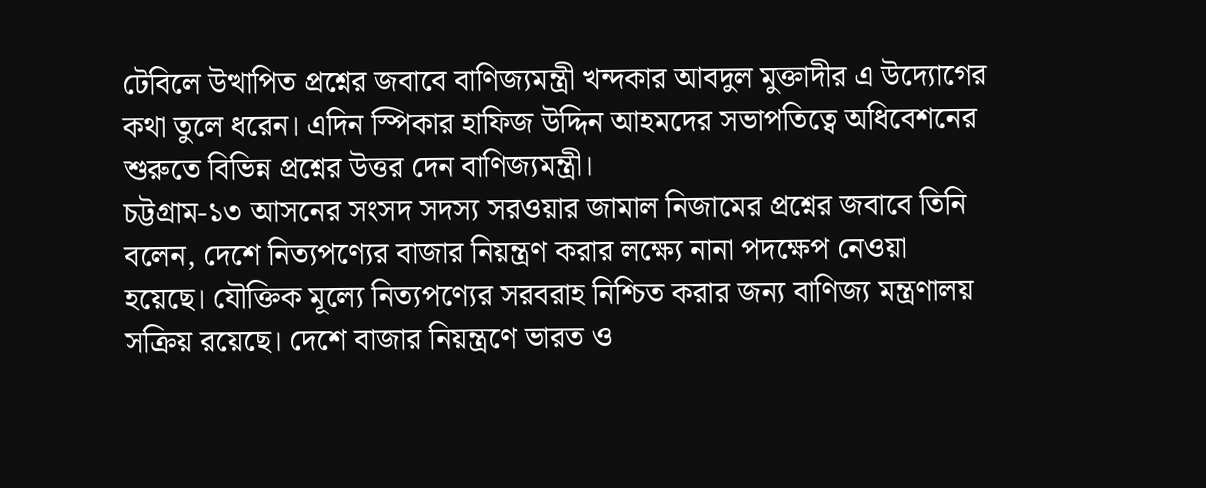টেবিলে উত্থাপিত প্রশ্নের জবাবে বাণিজ্যমন্ত্রী খন্দকার আবদুল মুক্তাদীর এ উদ্যোগের কথা তুলে ধরেন। এদিন স্পিকার হাফিজ উদ্দিন আহমদের সভাপতিত্বে অধিবেশনের শুরুতে বিভিন্ন প্রশ্নের উত্তর দেন বাণিজ্যমন্ত্রী।
চট্টগ্রাম-১৩ আসনের সংসদ সদস্য সরওয়ার জামাল নিজামের প্রশ্নের জবাবে তিনি বলেন, দেশে নিত্যপণ্যের বাজার নিয়ন্ত্রণ করার লক্ষ্যে নানা পদক্ষেপ নেওয়া হয়েছে। যৌক্তিক মূল্যে নিত্যপণ্যের সরবরাহ নিশ্চিত করার জন্য বাণিজ্য মন্ত্রণালয় সক্রিয় রয়েছে। দেশে বাজার নিয়ন্ত্রণে ভারত ও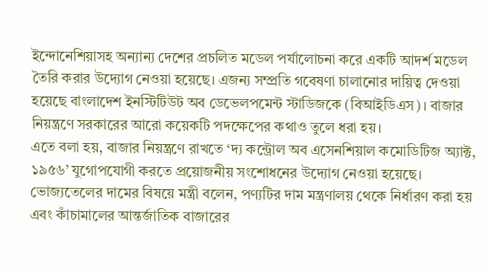ইন্দোনেশিয়াসহ অন্যান্য দেশের প্রচলিত মডেল পর্যালোচনা করে একটি আদর্শ মডেল তৈরি করার উদ্যোগ নেওয়া হয়েছে। এজন্য সম্প্রতি গবেষণা চালানোর দায়িত্ব দেওয়া হয়েছে বাংলাদেশ ইনস্টিটিউট অব ডেভেলপমেন্ট স্টাডিজকে (বিআইডিএস)। বাজার নিয়ন্ত্রণে সরকারের আরো কয়েকটি পদক্ষেপের কথাও তুলে ধরা হয়।
এতে বলা হয়, বাজার নিয়ন্ত্রণে রাখতে ‘দ্য কন্ট্রোল অব এসেনশিয়াল কমোডিটিজ অ্যাক্ট, ১৯৫৬’ যুগোপযোগী করতে প্রয়োজনীয় সংশোধনের উদ্যোগ নেওয়া হয়েছে।
ভোজ্যতেলের দামের বিষয়ে মন্ত্রী বলেন, পণ্যটির দাম মন্ত্রণালয় থেকে নির্ধারণ করা হয় এবং কাঁচামালের আন্তর্জাতিক বাজারের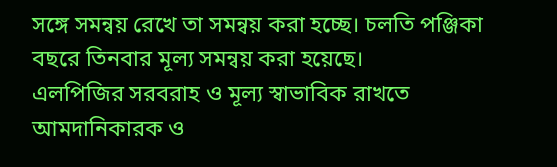সঙ্গে সমন্বয় রেখে তা সমন্বয় করা হচ্ছে। চলতি পঞ্জিকা বছরে তিনবার মূল্য সমন্বয় করা হয়েছে।
এলপিজির সরবরাহ ও মূল্য স্বাভাবিক রাখতে আমদানিকারক ও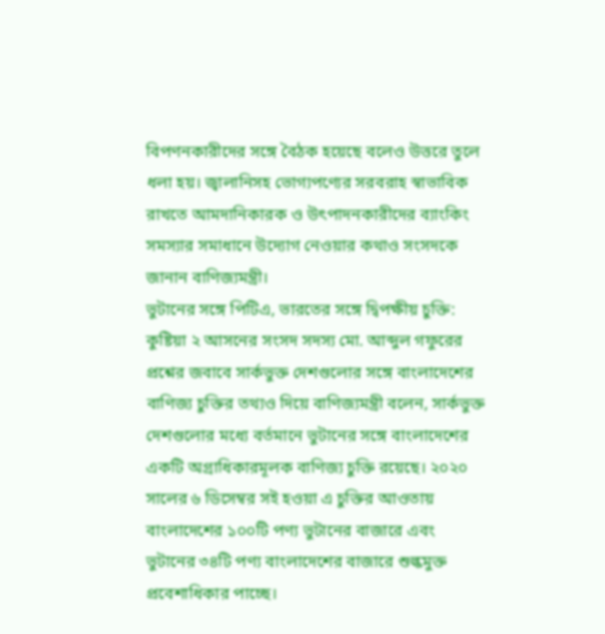বিপণনকারীদের সঙ্গে বৈঠক হয়েছে বলেও উত্তরে তুলে ধলা হয়। জ্বালানিসহ ভোগ্যপণ্যের সরবরাহ স্বাভাবিক রাখতে আমদানিকারক ও উৎপাদনকারীদের ব্যাংকিং সমস্যার সমাধানে উদ্যোগ নেওয়ার কথাও সংসদকে জানান বাণিজ্যমন্ত্রী।
ভুটানের সঙ্গে পিটিএ, ভারতের সঙ্গে দ্বিপক্ষীয় চুক্তি:
কুষ্টিয়া ২ আসনের সংসদ সদস্য মো. আব্দুল গফুরের প্রশ্নের জবাবে সার্কভুক্ত দেশগুলোর সঙ্গে বাংলাদেশের বাণিজ্য চুক্তির তথ্যও দিয়ে বাণিজ্যমন্ত্রী বলেন, সার্কভুক্ত দেশগুলোর মধ্যে বর্তমানে ভুটানের সঙ্গে বাংলাদেশের একটি অগ্রাধিকারমূলক বাণিজ্য চুক্তি রয়েছে। ২০২০ সালের ৬ ডিসেম্বর সই হওয়া এ চুক্তির আওতায় বাংলাদেশের ১০০টি পণ্য ভুটানের বাজারে এবং ভুটানের ৩৪টি পণ্য বাংলাদেশের বাজারে শুল্কমুক্ত প্রবেশাধিকার পাচ্ছে।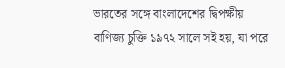ভারতের সঙ্গে বাংলাদেশের দ্বিপক্ষীয় বাণিজ্য চুক্তি ১৯৭২ সালে সই হয়, যা পরে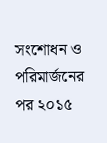সংশোধন ও পরিমার্জনের পর ২০১৫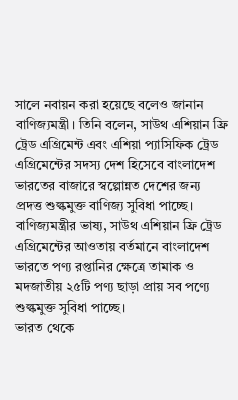সালে নবায়ন করা হয়েছে বলেও জানান বাণিজ্যমন্ত্রী। তিনি বলেন, সাউথ এশিয়ান ফ্রি ট্রেড এগ্রিমেন্ট এবং এশিয়া প্যাসিফিক ট্রেড এগ্রিমেন্টের সদস্য দেশ হিসেবে বাংলাদেশ ভারতের বাজারে স্বল্পোন্নত দেশের জন্য প্রদত্ত শুল্কমুক্ত বাণিজ্য সুবিধা পাচ্ছে।
বাণিজ্যমন্ত্রীর ভাষ্য, সাউথ এশিয়ান ফ্রি ট্রেড এগ্রিমেন্টের আওতায় বর্তমানে বাংলাদেশ ভারতে পণ্য রপ্তানির ক্ষেত্রে তামাক ও মদজাতীয় ২৫টি পণ্য ছাড়া প্রায় সব পণ্যে শুল্কমুক্ত সুবিধা পাচ্ছে।
ভারত থেকে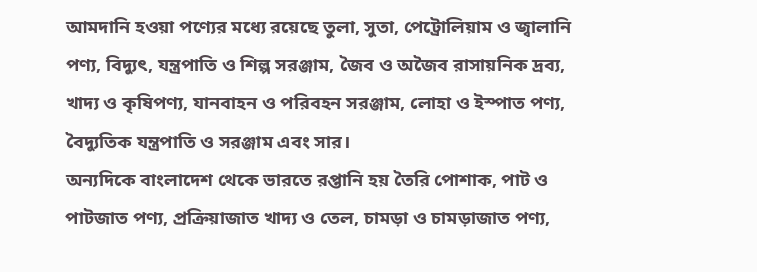আমদানি হওয়া পণ্যের মধ্যে রয়েছে তুলা, সুতা, পেট্রোলিয়াম ও জ্বালানি পণ্য, বিদ্যুৎ, যন্ত্রপাতি ও শিল্প সরঞ্জাম, জৈব ও অজৈব রাসায়নিক দ্রব্য, খাদ্য ও কৃষিপণ্য, যানবাহন ও পরিবহন সরঞ্জাম, লোহা ও ইস্পাত পণ্য, বৈদ্যুতিক যন্ত্রপাতি ও সরঞ্জাম এবং সার।
অন্যদিকে বাংলাদেশ থেকে ভারতে রপ্তানি হয় তৈরি পোশাক, পাট ও পাটজাত পণ্য, প্রক্রিয়াজাত খাদ্য ও তেল, চামড়া ও চামড়াজাত পণ্য,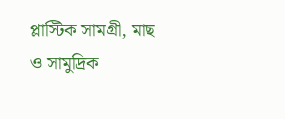প্লাস্টিক সামগ্রী, মাছ ও সামুদ্রিক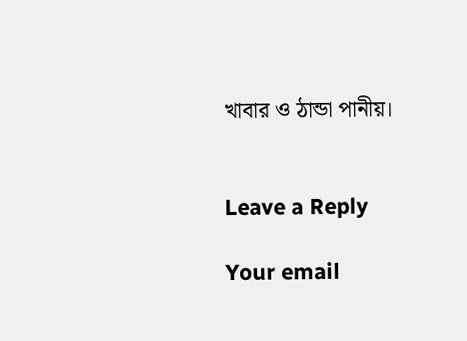খাবার ও ঠান্ডা পানীয়।


Leave a Reply

Your email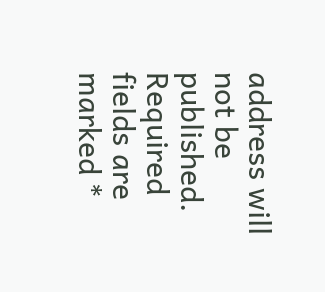address will not be published. Required fields are marked *